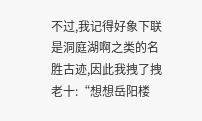不过,我记得好象下联是洞庭湖啊之类的名胜古迹,因此我拽了拽老十:“想想岳阳楼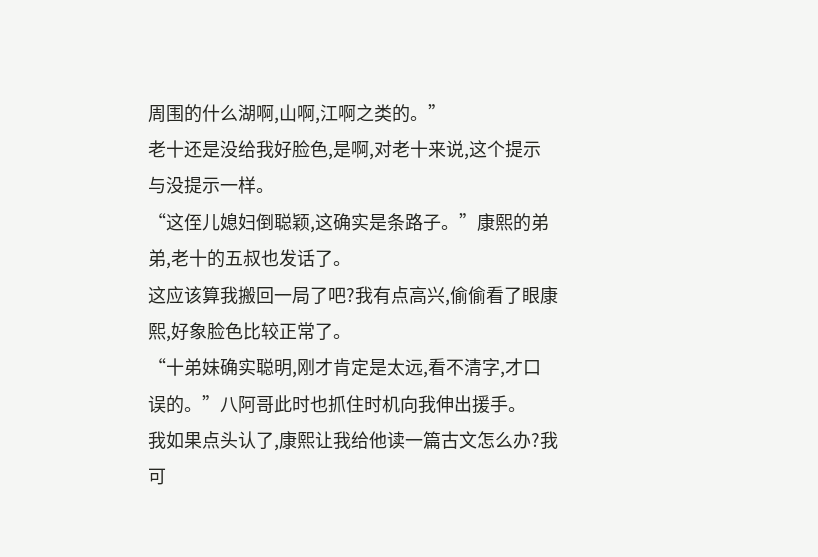周围的什么湖啊,山啊,江啊之类的。”
老十还是没给我好脸色,是啊,对老十来说,这个提示与没提示一样。
“这侄儿媳妇倒聪颖,这确实是条路子。”康熙的弟弟,老十的五叔也发话了。
这应该算我搬回一局了吧?我有点高兴,偷偷看了眼康熙,好象脸色比较正常了。
“十弟妹确实聪明,刚才肯定是太远,看不清字,才口误的。”八阿哥此时也抓住时机向我伸出援手。
我如果点头认了,康熙让我给他读一篇古文怎么办?我可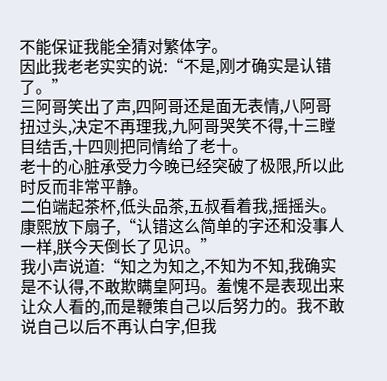不能保证我能全猜对繁体字。
因此我老老实实的说:“不是,刚才确实是认错了。”
三阿哥笑出了声,四阿哥还是面无表情,八阿哥扭过头,决定不再理我,九阿哥哭笑不得,十三瞠目结舌,十四则把同情给了老十。
老十的心脏承受力今晚已经突破了极限,所以此时反而非常平静。
二伯端起茶杯,低头品茶,五叔看着我,摇摇头。
康熙放下扇子,“认错这么简单的字还和没事人一样,朕今天倒长了见识。”
我小声说道:“知之为知之,不知为不知,我确实是不认得,不敢欺瞒皇阿玛。羞愧不是表现出来让众人看的,而是鞭策自己以后努力的。我不敢说自己以后不再认白字,但我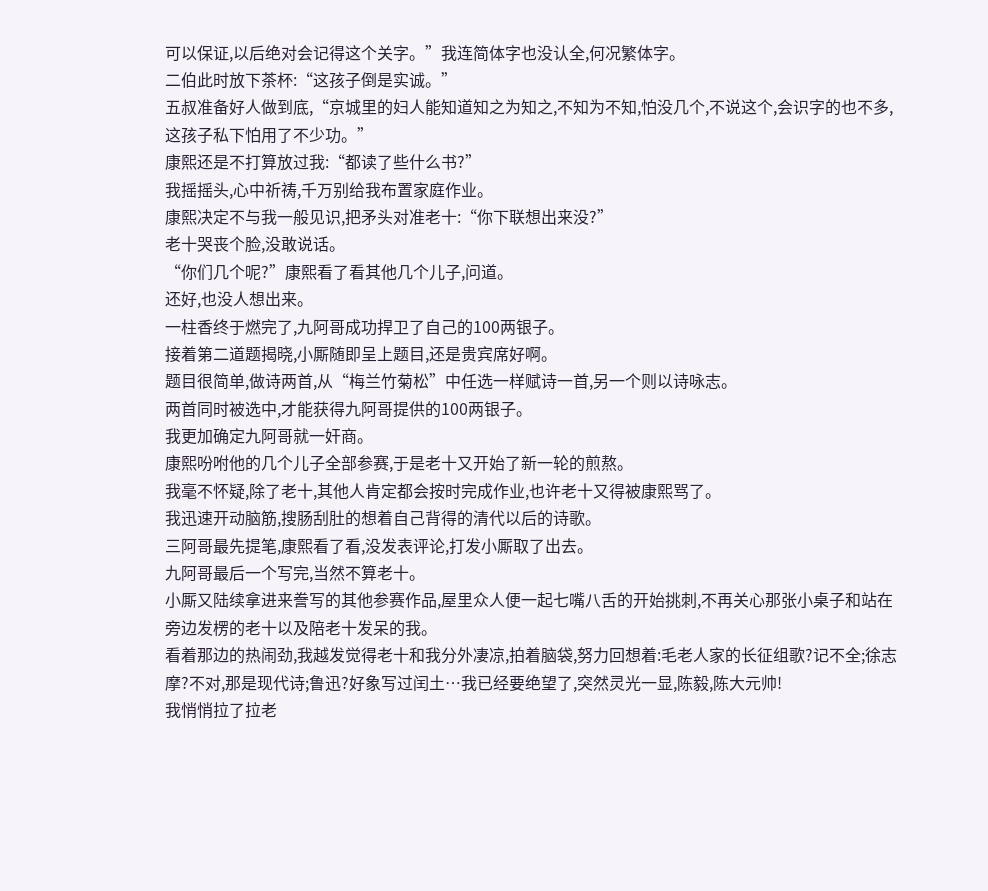可以保证,以后绝对会记得这个关字。”我连简体字也没认全,何况繁体字。
二伯此时放下茶杯:“这孩子倒是实诚。”
五叔准备好人做到底,“京城里的妇人能知道知之为知之,不知为不知,怕没几个,不说这个,会识字的也不多,这孩子私下怕用了不少功。”
康熙还是不打算放过我:“都读了些什么书?”
我摇摇头,心中祈祷,千万别给我布置家庭作业。
康熙决定不与我一般见识,把矛头对准老十:“你下联想出来没?”
老十哭丧个脸,没敢说话。
“你们几个呢?”康熙看了看其他几个儿子,问道。
还好,也没人想出来。
一柱香终于燃完了,九阿哥成功捍卫了自己的100两银子。
接着第二道题揭晓,小厮随即呈上题目,还是贵宾席好啊。
题目很简单,做诗两首,从“梅兰竹菊松”中任选一样赋诗一首,另一个则以诗咏志。
两首同时被选中,才能获得九阿哥提供的100两银子。
我更加确定九阿哥就一奸商。
康熙吩咐他的几个儿子全部参赛,于是老十又开始了新一轮的煎熬。
我毫不怀疑,除了老十,其他人肯定都会按时完成作业,也许老十又得被康熙骂了。
我迅速开动脑筋,搜肠刮肚的想着自己背得的清代以后的诗歌。
三阿哥最先提笔,康熙看了看,没发表评论,打发小厮取了出去。
九阿哥最后一个写完,当然不算老十。
小厮又陆续拿进来誊写的其他参赛作品,屋里众人便一起七嘴八舌的开始挑刺,不再关心那张小桌子和站在旁边发楞的老十以及陪老十发呆的我。
看着那边的热闹劲,我越发觉得老十和我分外凄凉,拍着脑袋,努力回想着:毛老人家的长征组歌?记不全;徐志摩?不对,那是现代诗;鲁迅?好象写过闰土…我已经要绝望了,突然灵光一显,陈毅,陈大元帅!
我悄悄拉了拉老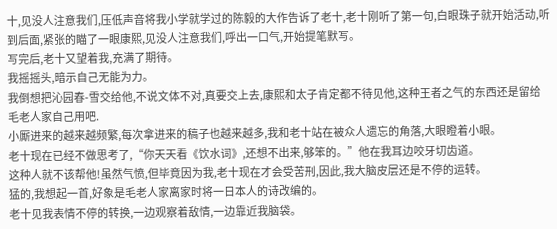十,见没人注意我们,压低声音将我小学就学过的陈毅的大作告诉了老十,老十刚听了第一句,白眼珠子就开始活动,听到后面,紧张的瞄了一眼康熙,见没人注意我们,呼出一口气,开始提笔默写。
写完后,老十又望着我,充满了期待。
我摇摇头,暗示自己无能为力。
我倒想把沁园春-雪交给他,不说文体不对,真要交上去,康熙和太子肯定都不待见他,这种王者之气的东西还是留给毛老人家自己用吧.
小厮进来的越来越频繁,每次拿进来的稿子也越来越多,我和老十站在被众人遗忘的角落,大眼瞪着小眼。
老十现在已经不做思考了,“你天天看《饮水词》,还想不出来,够笨的。”他在我耳边咬牙切齿道。
这种人就不该帮他!虽然气愤,但毕竟因为我,老十现在才会受苦刑,因此,我大脑皮层还是不停的运转。
猛的,我想起一首,好象是毛老人家离家时将一日本人的诗改编的。
老十见我表情不停的转换,一边观察着敌情,一边靠近我脑袋。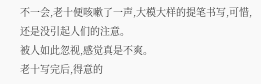不一会,老十便咳嗽了一声,大模大样的提笔书写,可惜,还是没引起人们的注意。
被人如此忽视,感觉真是不爽。
老十写完后,得意的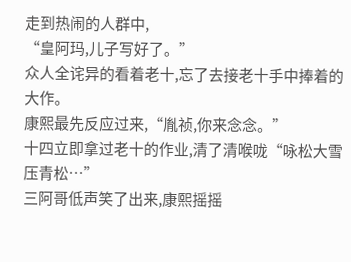走到热闹的人群中,
“皇阿玛,儿子写好了。”
众人全诧异的看着老十,忘了去接老十手中捧着的大作。
康熙最先反应过来,“胤祯,你来念念。”
十四立即拿过老十的作业,清了清喉咙“咏松大雪压青松…”
三阿哥低声笑了出来,康熙摇摇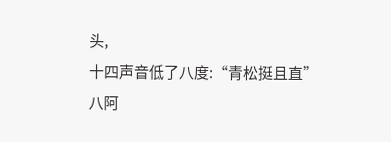头,
十四声音低了八度:“青松挺且直”
八阿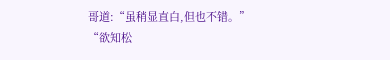哥道:“虽稍显直白,但也不错。”
“欲知松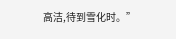高洁,待到雪化时。”